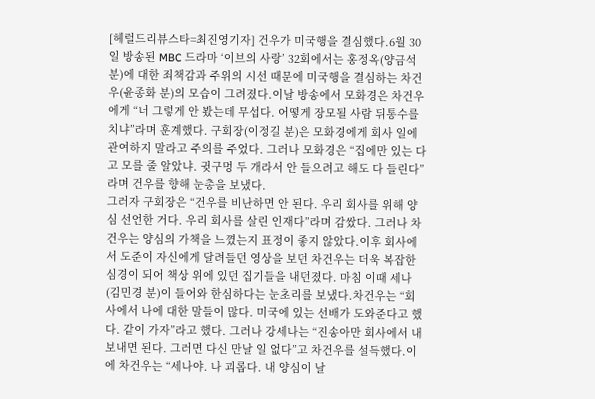[헤럴드리뷰스타=최진영기자] 건우가 미국행을 결심했다.6월 30일 방송된 MBC 드라마 ‘이브의 사랑’ 32회에서는 홍정옥(양금석 분)에 대한 죄책감과 주위의 시선 때문에 미국행을 결심하는 차건우(윤종화 분)의 모습이 그려졌다.이날 방송에서 모화경은 차건우에게 “너 그렇게 안 봤는데 무섭다. 어떻게 장모될 사람 뒤통수를 치냐”라며 훈계했다. 구회장(이정길 분)은 모화경에게 회사 일에 관여하지 말라고 주의를 주었다. 그러나 모화경은 “집에만 있는 다고 모를 줄 알았냐. 귓구멍 두 개라서 안 들으려고 해도 다 들린다”라며 건우를 향해 눈총을 보냈다.
그러자 구회장은 “건우를 비난하면 안 된다. 우리 회사를 위해 양심 선언한 거다. 우리 회사를 살린 인재다”라며 감쌌다. 그러나 차건우는 양심의 가책을 느꼈는지 표정이 좋지 않았다.이후 회사에서 도준이 자신에게 달려들던 영상을 보던 차건우는 더욱 복잡한 심경이 되어 책상 위에 있던 집기들을 내던졌다. 마침 이때 세나(김민경 분)이 들어와 한심하다는 눈초리를 보냈다.차건우는 “회사에서 나에 대한 말들이 많다. 미국에 있는 선배가 도와준다고 했다. 같이 가자”라고 했다. 그러나 강세나는 “진송아만 회사에서 내보내면 된다. 그러면 다신 만날 일 없다”고 차건우를 설득했다.이에 차건우는 “세나야. 나 괴롭다. 내 양심이 날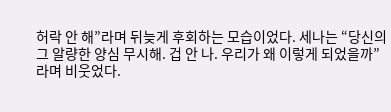허락 안 해”라며 뒤늦게 후회하는 모습이었다. 세나는 “당신의 그 알량한 양심 무시해. 겁 안 나. 우리가 왜 이렇게 되었을까”라며 비웃었다.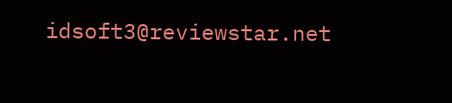idsoft3@reviewstar.net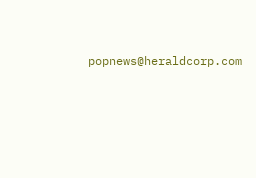popnews@heraldcorp.com